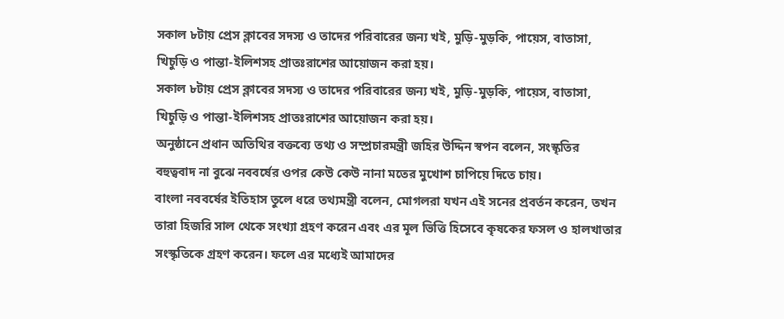সকাল ৮টায় প্রেস ক্লাবের সদস্য ও তাদের পরিবারের জন্য খই, মুড়ি-মুড়কি, পায়েস, বাতাসা, খিচুড়ি ও পান্তা-ইলিশসহ প্রাতঃরাশের আয়োজন করা হয়।
সকাল ৮টায় প্রেস ক্লাবের সদস্য ও তাদের পরিবারের জন্য খই, মুড়ি-মুড়কি, পায়েস, বাতাসা, খিচুড়ি ও পান্তা-ইলিশসহ প্রাতঃরাশের আয়োজন করা হয়।
অনুষ্ঠানে প্রধান অতিথির বক্তব্যে তথ্য ও সম্প্রচারমন্ত্রী জহির উদ্দিন স্বপন বলেন, সংস্কৃতির বহুত্ববাদ না বুঝে নববর্ষের ওপর কেউ কেউ নানা মতের মুখোশ চাপিয়ে দিতে চায়।
বাংলা নববর্ষের ইতিহাস তুলে ধরে তথ্যমন্ত্রী বলেন, মোগলরা যখন এই সনের প্রবর্তন করেন, তখন তারা হিজরি সাল থেকে সংখ্যা গ্রহণ করেন এবং এর মূল ভিত্তি হিসেবে কৃষকের ফসল ও হালখাতার সংস্কৃতিকে গ্রহণ করেন। ফলে এর মধ্যেই আমাদের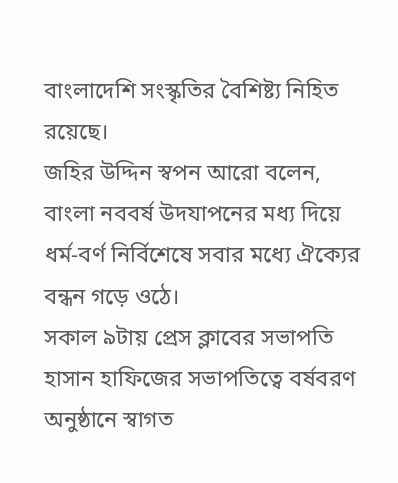বাংলাদেশি সংস্কৃতির বৈশিষ্ট্য নিহিত রয়েছে।
জহির উদ্দিন স্বপন আরো বলেন, বাংলা নববর্ষ উদযাপনের মধ্য দিয়ে ধর্ম-বর্ণ নির্বিশেষে সবার মধ্যে ঐক্যের বন্ধন গড়ে ওঠে।
সকাল ৯টায় প্রেস ক্লাবের সভাপতি হাসান হাফিজের সভাপতিত্বে বর্ষবরণ অনুষ্ঠানে স্বাগত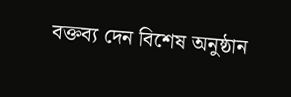বক্তব্য দেন বিশেষ অনুষ্ঠান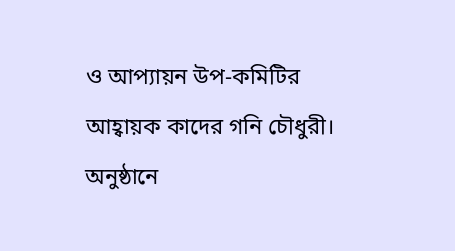ও আপ্যায়ন উপ-কমিটির আহ্বায়ক কাদের গনি চৌধুরী। অনুষ্ঠানে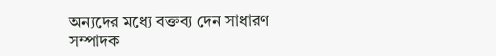অন্যদের মধ্যে বক্তব্য দেন সাধারণ সম্পাদক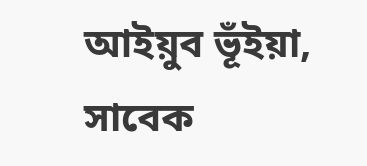আইয়ুব ভূঁইয়া, সাবেক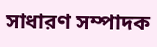সাধারণ সম্পাদক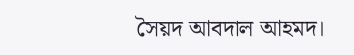সৈয়দ আবদাল আহমদ।